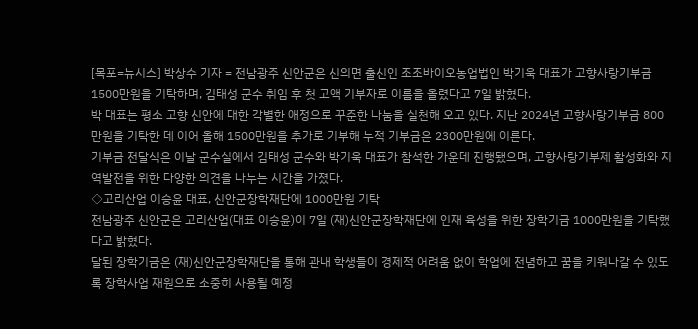[목포=뉴시스] 박상수 기자 = 전남광주 신안군은 신의면 출신인 조조바이오농업법인 박기욱 대표가 고향사랑기부금 1500만원을 기탁하며, 김태성 군수 취임 후 첫 고액 기부자로 이름을 올렸다고 7일 밝혔다.
박 대표는 평소 고향 신안에 대한 각별한 애정으로 꾸준한 나눔을 실천해 오고 있다. 지난 2024년 고향사랑기부금 800만원을 기탁한 데 이어 올해 1500만원을 추가로 기부해 누적 기부금은 2300만원에 이른다.
기부금 전달식은 이날 군수실에서 김태성 군수와 박기욱 대표가 참석한 가운데 진행됐으며, 고향사랑기부제 활성화와 지역발전을 위한 다양한 의견을 나누는 시간을 가졌다.
◇고리산업 이승윤 대표, 신안군장학재단에 1000만원 기탁
전남광주 신안군은 고리산업(대표 이승윤)이 7일 (재)신안군장학재단에 인재 육성을 위한 장학기금 1000만원을 기탁했다고 밝혔다.
달된 장학기금은 (재)신안군장학재단을 통해 관내 학생들이 경제적 어려움 없이 학업에 전념하고 꿈을 키워나갈 수 있도록 장학사업 재원으로 소중히 사용될 예정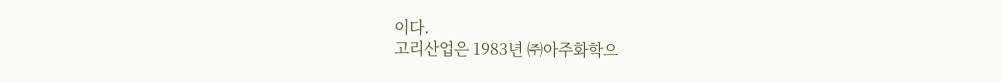이다.
고리산업은 1983년 ㈜아주화학으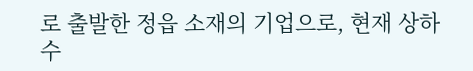로 출발한 정읍 소재의 기업으로, 현재 상하수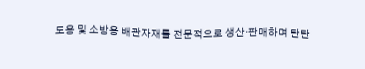도용 및 소방용 배관자재를 전문적으로 생산·판매하며 탄탄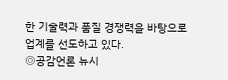한 기술력과 품질 경쟁력을 바탕으로 업계를 선도하고 있다.
◎공감언론 뉴시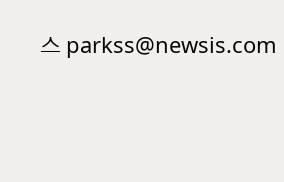스 parkss@newsis.com